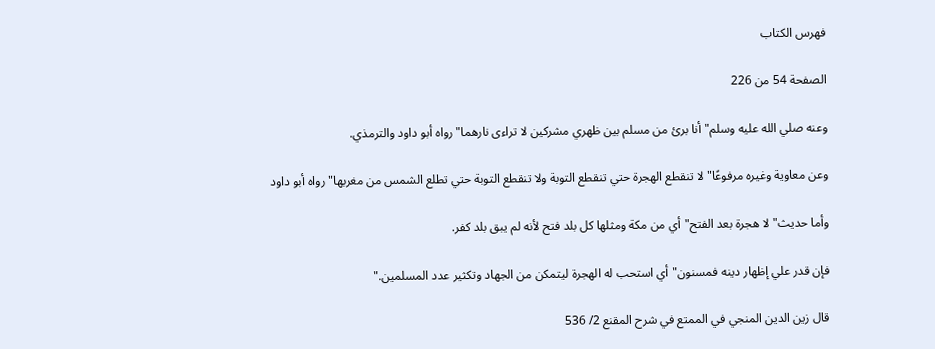فهرس الكتاب

الصفحة 54 من 226

وعنه صلي الله عليه وسلم"أنا برئ من مسلم بين ظهري مشركين لا تراءى نارهما"رواه أبو داود والترمذي.

وعن معاوية وغيره مرفوعًا"لا تنقطع الهجرة حتي تنقطع التوبة ولا تنقطع التوبة حتي تطلع الشمس من مغربها"رواه أبو داود

وأما حديث"لا هجرة بعد الفتح"أي من مكة ومثلها كل بلد فتح لأنه لم يبق بلد كفر.

فإن قدر علي إظهار دينه فمسنون"أي استحب له الهجرة ليتمكن من الجهاد وتكثير عدد المسلمين."

قال زين الدين المنجي في الممتع في شرح المقنع 2/ 536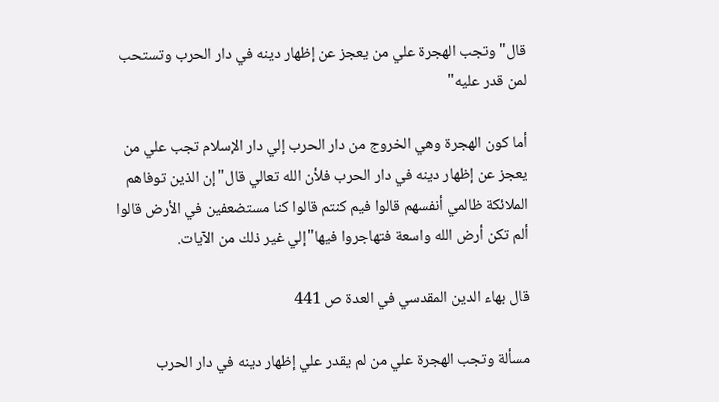قال"وتجب الهجرة علي من يعجز عن إظهار دينه في دار الحرب وتستحب لمن قدر عليه"

أما كون الهجرة وهي الخروج من دار الحرب إلي دار الإسلام تجب علي من يعجز عن إظهار دينه في دار الحرب فلأن الله تعالي قال"إن الذين توفاهم الملائكة ظالمي أنفسهم قالوا فيم كنتم قالوا كنا مستضعفين في الأرض قالوا ألم تكن أرض الله واسعة فتهاجروا فيها"إلي غير ذلك من الآيات.

قال بهاء الدين المقدسي في العدة ص 441

مسألة وتجب الهجرة علي من لم يقدر علي إظهار دينه في دار الحرب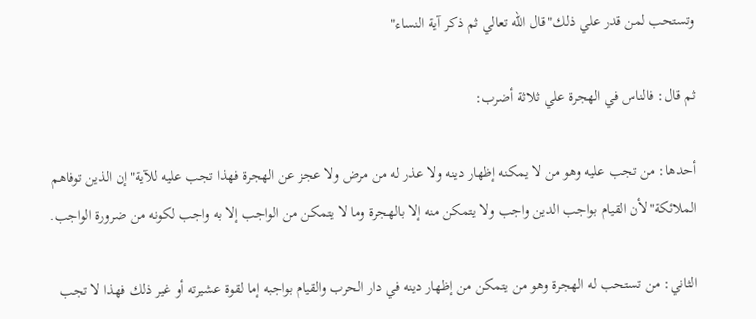وتستحب لمن قدر علي ذلك"قال الله تعالي ثم ذكر آية النساء"

ثم قال: فالناس في الهجرة علي ثلاثة أضرب:

أحدها: من تجب عليه وهو من لا يمكنه إظهار دينه ولا عذر له من مرض ولا عجز عن الهجرة فهذا تجب عليه للآية"إن الذين توفاهم الملائكة"لأن القيام بواجب الدين واجب ولا يتمكن منه إلا بالهجرة وما لا يتمكن من الواجب إلا به واجب لكونه من ضرورة الواجب.

الثاني: من تستحب له الهجرة وهو من يتمكن من إظهار دينه في دار الحرب والقيام بواجبه إما لقوة عشيرته أو غير ذلك فهذا لا تجب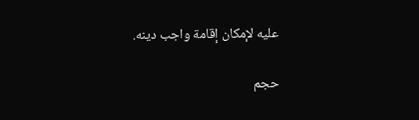عليه لإمكان إقامة واجب دينه.

حجم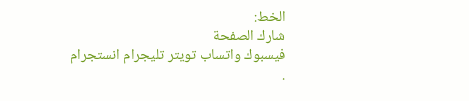الخط:
شارك الصفحة
فيسبوك واتساب تويتر تليجرام انستجرام
.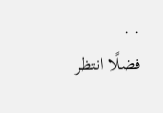. .
فضلًا انتظر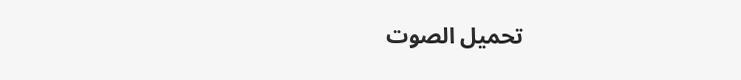تحميل الصوت